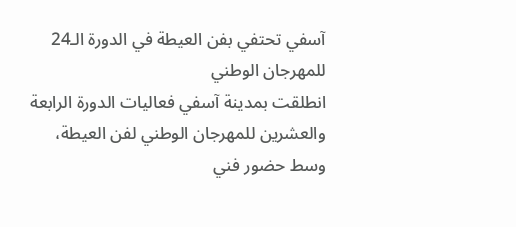آسفي تحتفي بفن العيطة في الدورة الـ24 للمهرجان الوطني
انطلقت بمدينة آسفي فعاليات الدورة الرابعة والعشرين للمهرجان الوطني لفن العيطة، وسط حضور فني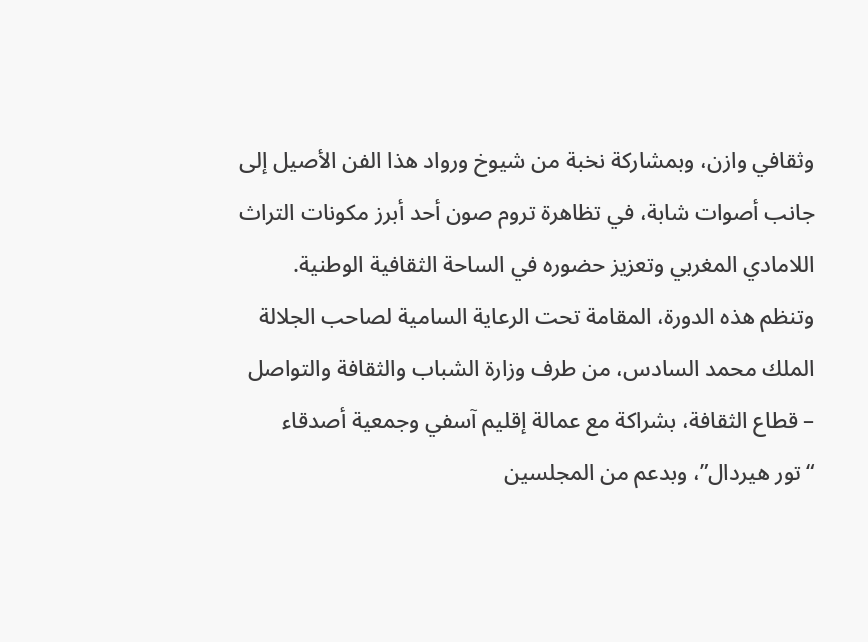وثقافي وازن، وبمشاركة نخبة من شيوخ ورواد هذا الفن الأصيل إلى جانب أصوات شابة، في تظاهرة تروم صون أحد أبرز مكونات التراث اللامادي المغربي وتعزيز حضوره في الساحة الثقافية الوطنية.
وتنظم هذه الدورة، المقامة تحت الرعاية السامية لصاحب الجلالة الملك محمد السادس، من طرف وزارة الشباب والثقافة والتواصل – قطاع الثقافة، بشراكة مع عمالة إقليم آسفي وجمعية أصدقاء “تور هيردال”، وبدعم من المجلسين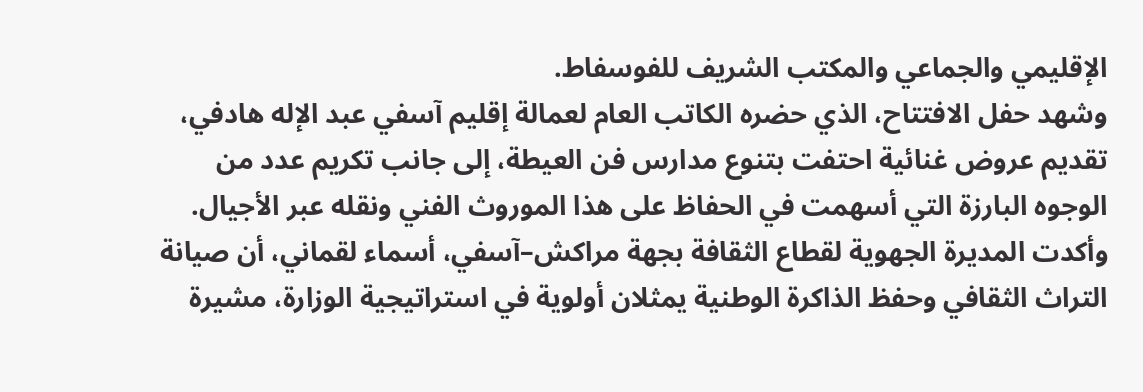الإقليمي والجماعي والمكتب الشريف للفوسفاط.
وشهد حفل الافتتاح، الذي حضره الكاتب العام لعمالة إقليم آسفي عبد الإله هادفي، تقديم عروض غنائية احتفت بتنوع مدارس فن العيطة، إلى جانب تكريم عدد من الوجوه البارزة التي أسهمت في الحفاظ على هذا الموروث الفني ونقله عبر الأجيال.
وأكدت المديرة الجهوية لقطاع الثقافة بجهة مراكش–آسفي، أسماء لقماني، أن صيانة التراث الثقافي وحفظ الذاكرة الوطنية يمثلان أولوية في استراتيجية الوزارة، مشيرة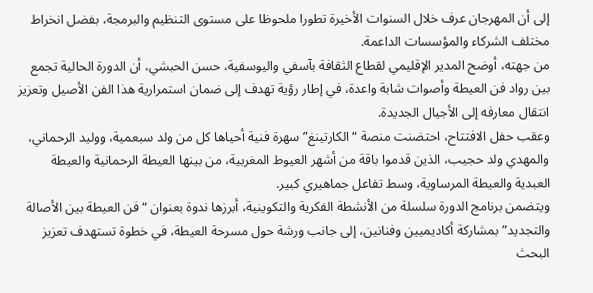إلى أن المهرجان عرف خلال السنوات الأخيرة تطورا ملحوظا على مستوى التنظيم والبرمجة، بفضل انخراط مختلف الشركاء والمؤسسات الداعمة.
من جهته، أوضح المدير الإقليمي لقطاع الثقافة بآسفي واليوسفية، حسن الحبشي، أن الدورة الحالية تجمع بين رواد فن العيطة وأصوات شابة واعدة، في إطار رؤية تهدف إلى ضمان استمرارية هذا الفن الأصيل وتعزيز انتقال معارفه إلى الأجيال الجديدة.
وعقب حفل الافتتاح، احتضنت منصة “الكارتينغ” سهرة فنية أحياها كل من ولد سبعمية، ووليد الرحماني، والمهدي ولد حجيب، الذين قدموا باقة من أشهر العيوط المغربية، من بينها العيطة الرحمانية والعيطة العبدية والعيطة المرساوية، وسط تفاعل جماهيري كبير.
ويتضمن برنامج الدورة سلسلة من الأنشطة الفكرية والتكوينية، أبرزها ندوة بعنوان “فن العيطة بين الأصالة والتجديد” بمشاركة أكاديميين وفنانين، إلى جانب ورشة حول مسرحة العيطة، في خطوة تستهدف تعزيز البحث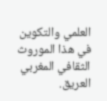العلمي والتكوين في هذا الموروث الثقافي المغربي العريق.